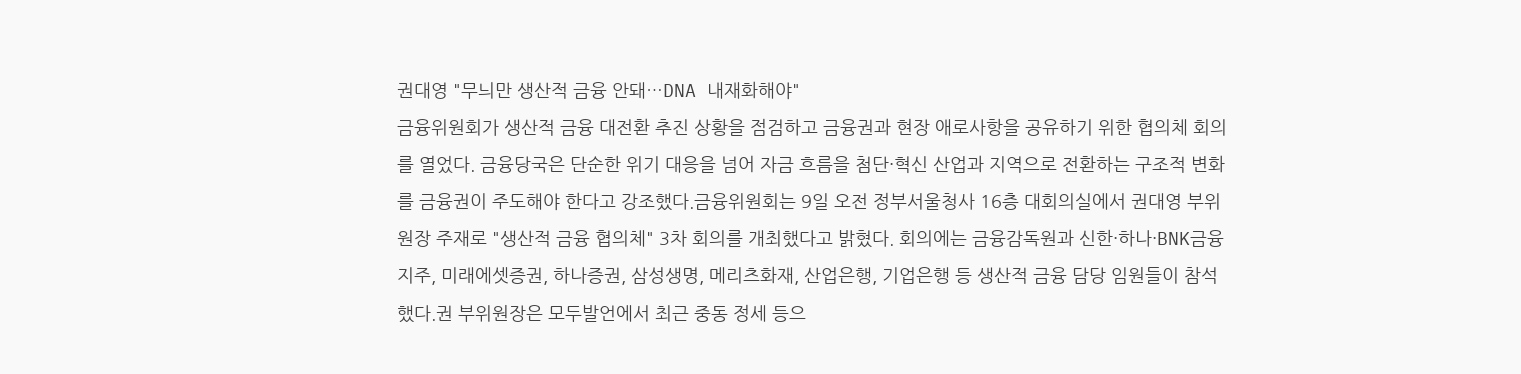권대영 "무늬만 생산적 금융 안돼…DNA 내재화해야"
금융위원회가 생산적 금융 대전환 추진 상황을 점검하고 금융권과 현장 애로사항을 공유하기 위한 협의체 회의를 열었다. 금융당국은 단순한 위기 대응을 넘어 자금 흐름을 첨단·혁신 산업과 지역으로 전환하는 구조적 변화를 금융권이 주도해야 한다고 강조했다.금융위원회는 9일 오전 정부서울청사 16층 대회의실에서 권대영 부위원장 주재로 "생산적 금융 협의체" 3차 회의를 개최했다고 밝혔다. 회의에는 금융감독원과 신한·하나·BNK금융지주, 미래에셋증권, 하나증권, 삼성생명, 메리츠화재, 산업은행, 기업은행 등 생산적 금융 담당 임원들이 참석했다.권 부위원장은 모두발언에서 최근 중동 정세 등으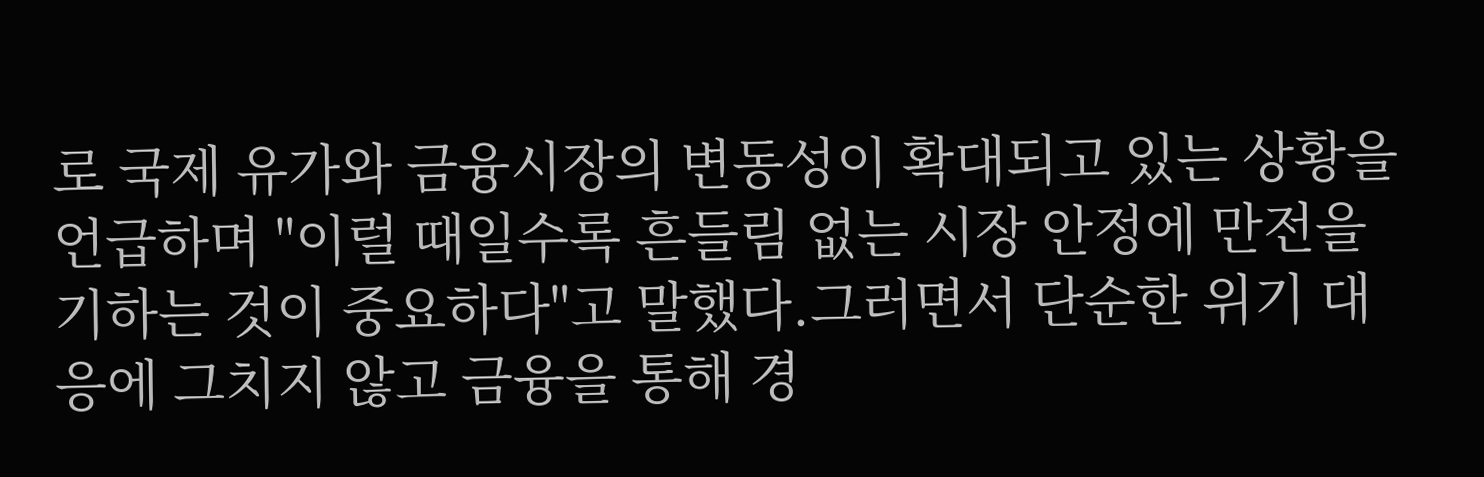로 국제 유가와 금융시장의 변동성이 확대되고 있는 상황을 언급하며 "이럴 때일수록 흔들림 없는 시장 안정에 만전을 기하는 것이 중요하다"고 말했다.그러면서 단순한 위기 대응에 그치지 않고 금융을 통해 경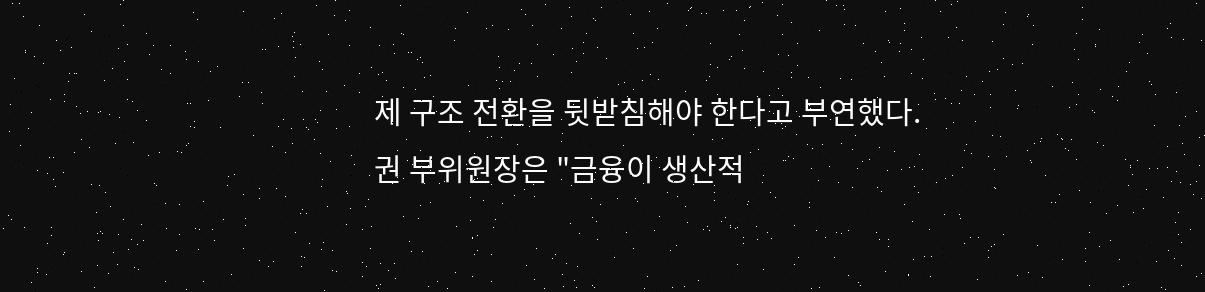제 구조 전환을 뒷받침해야 한다고 부연했다. 권 부위원장은 "금융이 생산적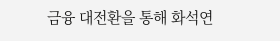금융 대전환을 통해 화석연